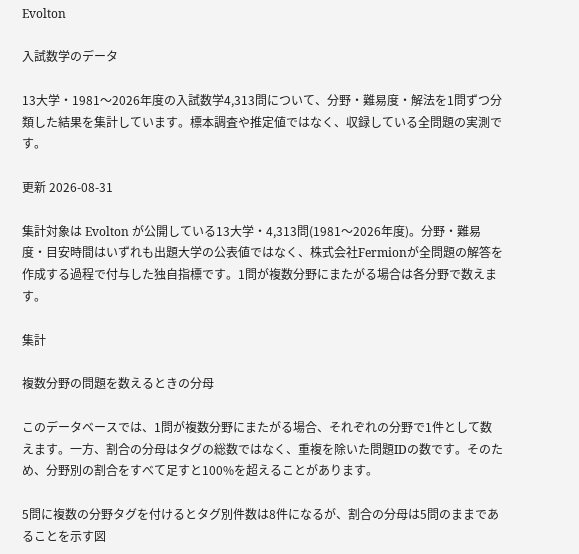Evolton

入試数学のデータ

13大学・1981〜2026年度の入試数学4,313問について、分野・難易度・解法を1問ずつ分類した結果を集計しています。標本調査や推定値ではなく、収録している全問題の実測です。

更新 2026-08-31

集計対象は Evolton が公開している13大学・4,313問(1981〜2026年度)。分野・難易度・目安時間はいずれも出題大学の公表値ではなく、株式会社Fermionが全問題の解答を作成する過程で付与した独自指標です。1問が複数分野にまたがる場合は各分野で数えます。

集計

複数分野の問題を数えるときの分母

このデータベースでは、1問が複数分野にまたがる場合、それぞれの分野で1件として数えます。一方、割合の分母はタグの総数ではなく、重複を除いた問題IDの数です。そのため、分野別の割合をすべて足すと100%を超えることがあります。

5問に複数の分野タグを付けるとタグ別件数は8件になるが、割合の分母は5問のままであることを示す図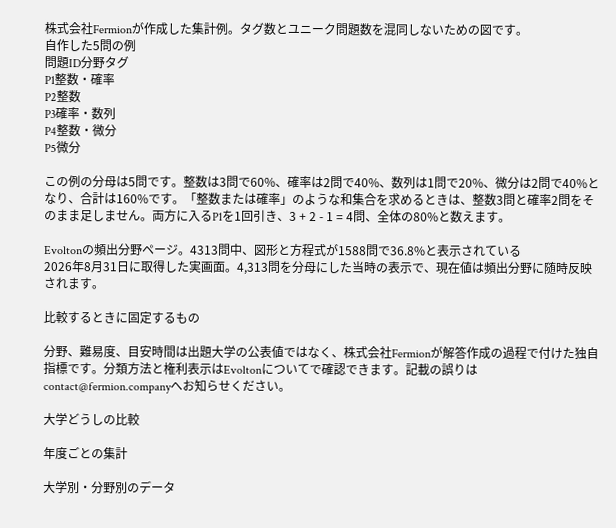株式会社Fermionが作成した集計例。タグ数とユニーク問題数を混同しないための図です。
自作した5問の例
問題ID分野タグ
P1整数・確率
P2整数
P3確率・数列
P4整数・微分
P5微分

この例の分母は5問です。整数は3問で60%、確率は2問で40%、数列は1問で20%、微分は2問で40%となり、合計は160%です。「整数または確率」のような和集合を求めるときは、整数3問と確率2問をそのまま足しません。両方に入るP1を1回引き、3 + 2 - 1 = 4問、全体の80%と数えます。

Evoltonの頻出分野ページ。4313問中、図形と方程式が1588問で36.8%と表示されている
2026年8月31日に取得した実画面。4,313問を分母にした当時の表示で、現在値は頻出分野に随時反映されます。

比較するときに固定するもの

分野、難易度、目安時間は出題大学の公表値ではなく、株式会社Fermionが解答作成の過程で付けた独自指標です。分類方法と権利表示はEvoltonについてで確認できます。記載の誤りはcontact@fermion.companyへお知らせください。

大学どうしの比較

年度ごとの集計

大学別・分野別のデータ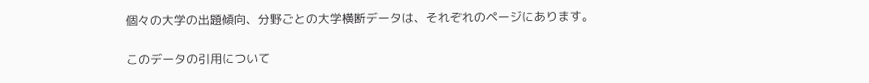個々の大学の出題傾向、分野ごとの大学横断データは、それぞれのページにあります。

このデータの引用について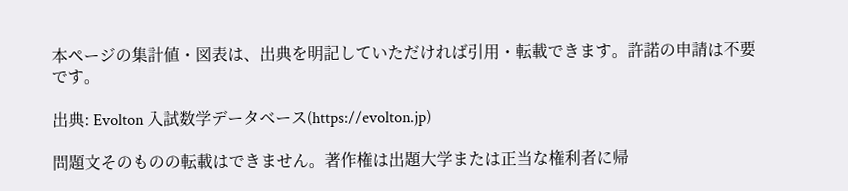本ページの集計値・図表は、出典を明記していただければ引用・転載できます。許諾の申請は不要です。

出典: Evolton 入試数学データベース(https://evolton.jp)

問題文そのものの転載はできません。著作権は出題大学または正当な権利者に帰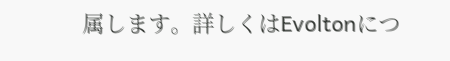属します。詳しくはEvoltonにつ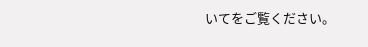いてをご覧ください。